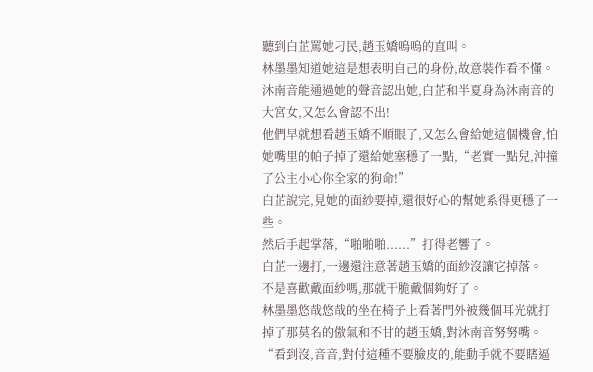聽到白芷罵她刁民,趙玉嬌嗚嗚的直叫。
林墨墨知道她這是想表明自己的身份,故意裝作看不懂。
沐南音能通過她的聲音認出她,白芷和半夏身為沐南音的大宮女,又怎么會認不出!
他們早就想看趙玉嬌不順眼了,又怎么會給她這個機會,怕她嘴里的帕子掉了還給她塞穩了一點,“老實一點兒,沖撞了公主小心你全家的狗命!”
白芷說完,見她的面紗要掉,還很好心的幫她系得更穩了一些。
然后手起掌落,“啪啪啪......”打得老響了。
白芷一邊打,一邊還注意著趙玉嬌的面紗沒讓它掉落。
不是喜歡戴面紗嗎,那就干脆戴個夠好了。
林墨墨悠哉悠哉的坐在椅子上看著門外被幾個耳光就打掉了那莫名的傲氣和不甘的趙玉嬌,對沐南音努努嘴。
“看到沒,音音,對付這種不要臉皮的,能動手就不要瞎逼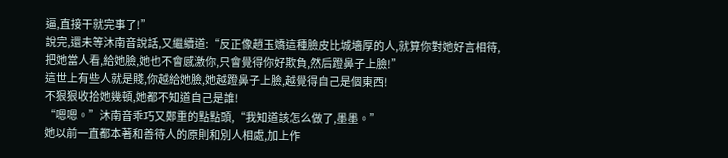逼,直接干就完事了!”
說完,還未等沐南音說話,又繼續道:“反正像趙玉嬌這種臉皮比城墻厚的人,就算你對她好言相待,把她當人看,給她臉,她也不會感激你,只會覺得你好欺負,然后蹬鼻子上臉!”
這世上有些人就是賤,你越給她臉,她越蹬鼻子上臉,越覺得自己是個東西!
不狠狠收拾她幾頓,她都不知道自己是誰!
“嗯嗯。”沐南音乖巧又鄭重的點點頭,“我知道該怎么做了,墨墨。”
她以前一直都本著和善待人的原則和別人相處,加上作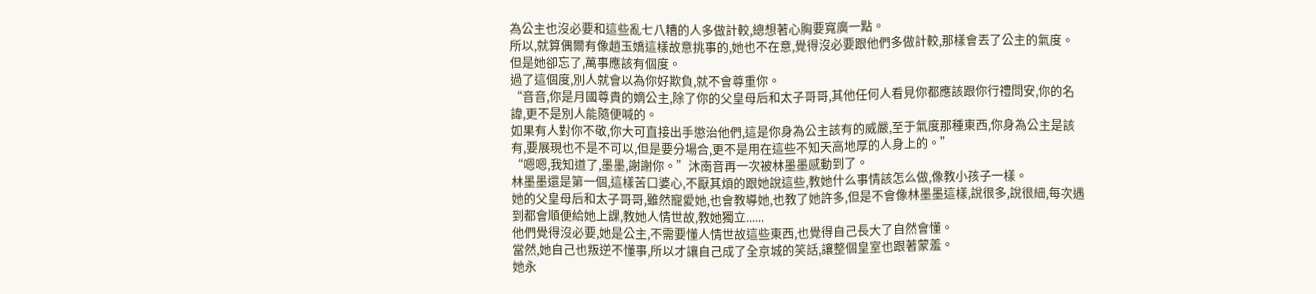為公主也沒必要和這些亂七八糟的人多做計較,總想著心胸要寬廣一點。
所以,就算偶爾有像趙玉嬌這樣故意挑事的,她也不在意,覺得沒必要跟他們多做計較,那樣會丟了公主的氣度。
但是她卻忘了,萬事應該有個度。
過了這個度,別人就會以為你好欺負,就不會尊重你。
“音音,你是月國尊貴的嫡公主,除了你的父皇母后和太子哥哥,其他任何人看見你都應該跟你行禮問安,你的名諱,更不是別人能隨便喊的。
如果有人對你不敬,你大可直接出手懲治他們,這是你身為公主該有的威嚴,至于氣度那種東西,你身為公主是該有,要展現也不是不可以,但是要分場合,更不是用在這些不知天高地厚的人身上的。”
“嗯嗯,我知道了,墨墨,謝謝你。”沐南音再一次被林墨墨感動到了。
林墨墨還是第一個,這樣苦口婆心,不厭其煩的跟她說這些,教她什么事情該怎么做,像教小孩子一樣。
她的父皇母后和太子哥哥,雖然寵愛她,也會教導她,也教了她許多,但是不會像林墨墨這樣,說很多,說很細,每次遇到都會順便給她上課,教她人情世故,教她獨立......
他們覺得沒必要,她是公主,不需要懂人情世故這些東西,也覺得自己長大了自然會懂。
當然,她自己也叛逆不懂事,所以才讓自己成了全京城的笑話,讓整個皇室也跟著蒙羞。
她永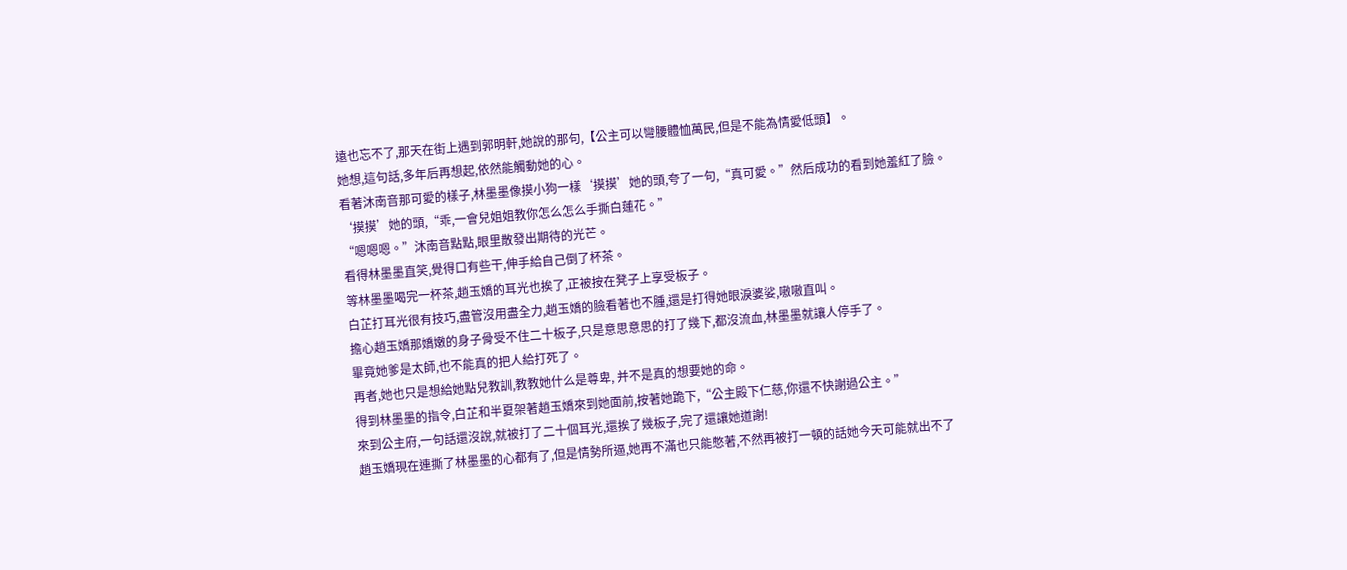遠也忘不了,那天在街上遇到郭明軒,她說的那句,【公主可以彎腰體恤萬民,但是不能為情愛低頭】。
她想,這句話,多年后再想起,依然能觸動她的心。
看著沐南音那可愛的樣子,林墨墨像摸小狗一樣‘摸摸’她的頭,夸了一句,“真可愛。”然后成功的看到她羞紅了臉。
‘摸摸’她的頭,“乖,一會兒姐姐教你怎么怎么手撕白蓮花。”
“嗯嗯嗯。”沐南音點點,眼里散發出期待的光芒。
看得林墨墨直笑,覺得口有些干,伸手給自己倒了杯茶。
等林墨墨喝完一杯茶,趙玉嬌的耳光也挨了,正被按在凳子上享受板子。
白芷打耳光很有技巧,盡管沒用盡全力,趙玉嬌的臉看著也不腫,還是打得她眼淚婆娑,嗷嗷直叫。
擔心趙玉嬌那嬌嫩的身子骨受不住二十板子,只是意思意思的打了幾下,都沒流血,林墨墨就讓人停手了。
畢竟她爹是太師,也不能真的把人給打死了。
再者,她也只是想給她點兒教訓,教教她什么是尊卑, 并不是真的想要她的命。
得到林墨墨的指令,白芷和半夏架著趙玉嬌來到她面前,按著她跪下,“公主殿下仁慈,你還不快謝過公主。”
來到公主府,一句話還沒說,就被打了二十個耳光,還挨了幾板子,完了還讓她道謝!
趙玉嬌現在連撕了林墨墨的心都有了,但是情勢所逼,她再不滿也只能憋著,不然再被打一頓的話她今天可能就出不了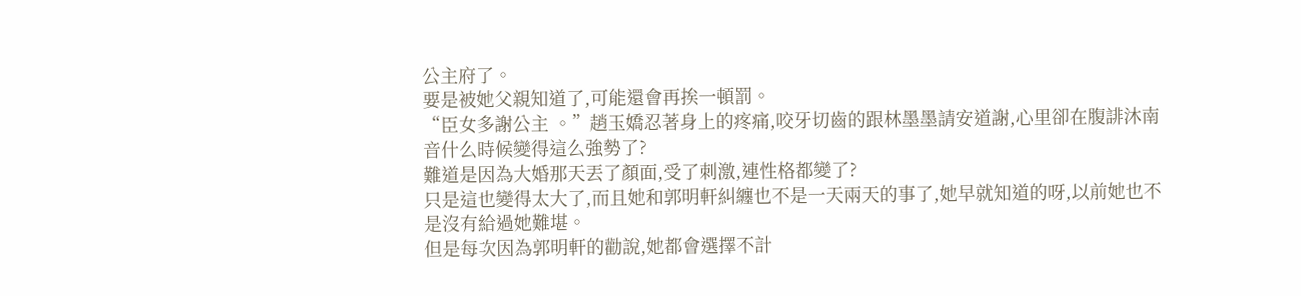公主府了。
要是被她父親知道了,可能還會再挨一頓罰。
“臣女多謝公主 。”趙玉嬌忍著身上的疼痛,咬牙切齒的跟林墨墨請安道謝,心里卻在腹誹沐南音什么時候變得這么強勢了?
難道是因為大婚那天丟了顏面,受了刺激,連性格都變了?
只是這也變得太大了,而且她和郭明軒糾纏也不是一天兩天的事了,她早就知道的呀,以前她也不是沒有給過她難堪。
但是每次因為郭明軒的勸說,她都會選擇不計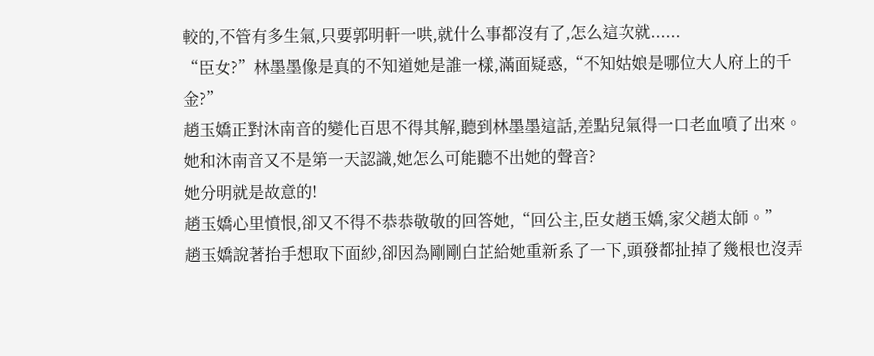較的,不管有多生氣,只要郭明軒一哄,就什么事都沒有了,怎么這次就......
“臣女?”林墨墨像是真的不知道她是誰一樣,滿面疑惑,“不知姑娘是哪位大人府上的千金?”
趙玉嬌正對沐南音的變化百思不得其解,聽到林墨墨這話,差點兒氣得一口老血噴了出來。
她和沐南音又不是第一天認識,她怎么可能聽不出她的聲音?
她分明就是故意的!
趙玉嬌心里憤恨,卻又不得不恭恭敬敬的回答她,“回公主,臣女趙玉嬌,家父趙太師。”
趙玉嬌說著抬手想取下面紗,卻因為剛剛白芷給她重新系了一下,頭發都扯掉了幾根也沒弄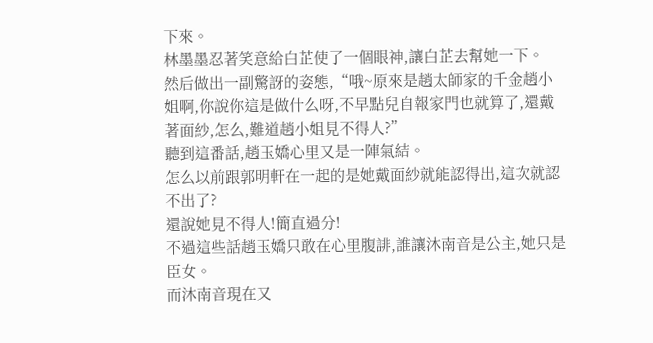下來。
林墨墨忍著笑意給白芷使了一個眼神,讓白芷去幫她一下。
然后做出一副驚訝的姿態,“哦~原來是趙太師家的千金趙小姐啊,你說你這是做什么呀,不早點兒自報家門也就算了,還戴著面紗,怎么,難道趙小姐見不得人?”
聽到這番話,趙玉嬌心里又是一陣氣結。
怎么以前跟郭明軒在一起的是她戴面紗就能認得出,這次就認不出了?
還說她見不得人!簡直過分!
不過這些話趙玉嬌只敢在心里腹誹,誰讓沐南音是公主,她只是臣女。
而沐南音現在又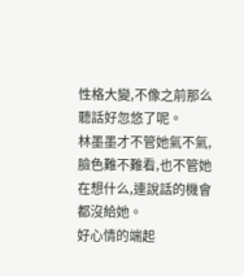性格大變,不像之前那么聽話好忽悠了呢。
林墨墨才不管她氣不氣,臉色難不難看,也不管她在想什么,連說話的機會都沒給她。
好心情的端起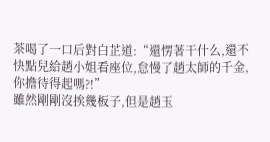茶喝了一口后對白芷道:“還愣著干什么,還不快點兒給趙小姐看座位,怠慢了趙太師的千金,你擔待得起嗎?!”
雖然剛剛沒挨幾板子,但是趙玉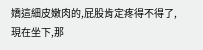嬌這細皮嫩肉的,屁股肯定疼得不得了,現在坐下,那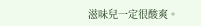滋味兒一定很酸爽。